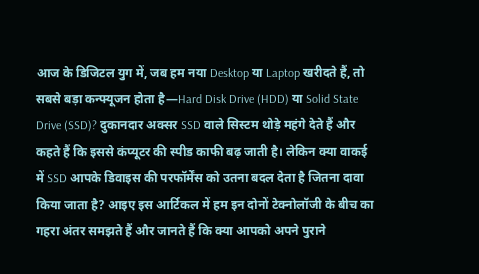आज के डिजिटल युग में, जब हम नया Desktop या Laptop खरीदते हैं, तो सबसे बड़ा कन्फ्यूजन होता है—Hard Disk Drive (HDD) या Solid State Drive (SSD)? दुकानदार अक्सर SSD वाले सिस्टम थोड़े महंगे देते हैं और कहते हैं कि इससे कंप्यूटर की स्पीड काफी बढ़ जाती है। लेकिन क्या वाकई में SSD आपके डिवाइस की परफॉर्मेंस को उतना बदल देता है जितना दावा किया जाता है? आइए इस आर्टिकल में हम इन दोनों टेक्नोलॉजी के बीच का गहरा अंतर समझते हैं और जानते हैं कि क्या आपको अपने पुराने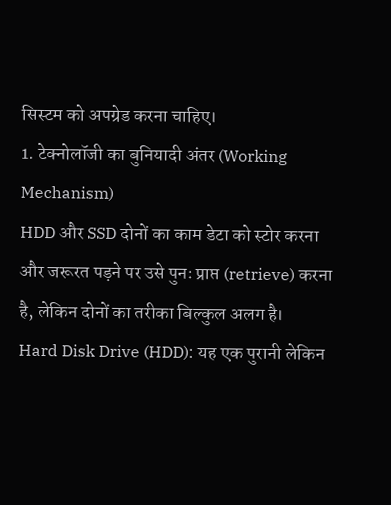सिस्टम को अपग्रेड करना चाहिए।
1. टेक्नोलॉजी का बुनियादी अंतर (Working Mechanism)
HDD और SSD दोनों का काम डेटा को स्टोर करना और जरूरत पड़ने पर उसे पुनः प्राप्त (retrieve) करना है, लेकिन दोनों का तरीका बिल्कुल अलग है।
Hard Disk Drive (HDD): यह एक पुरानी लेकिन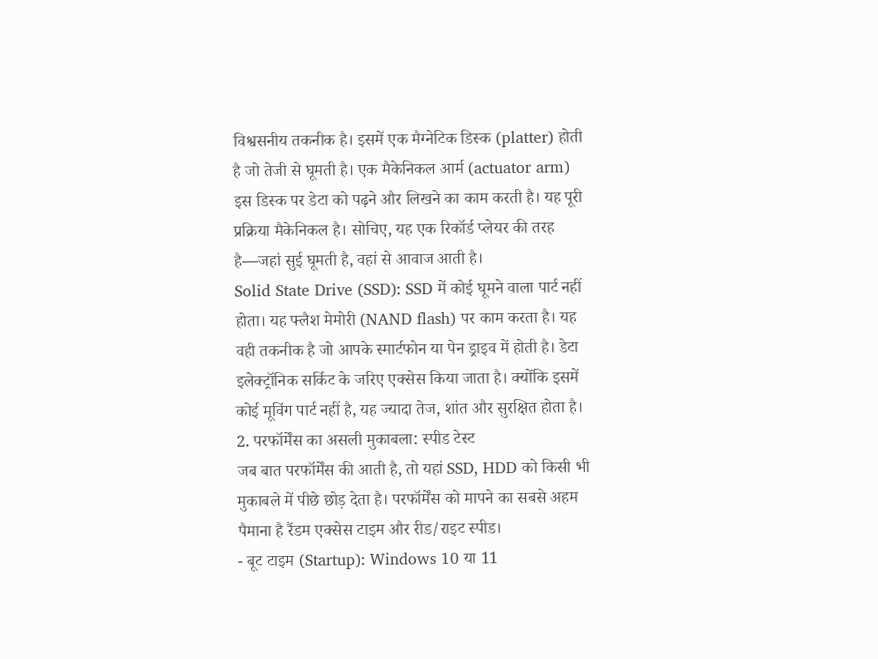विश्वसनीय तकनीक है। इसमें एक मैग्नेटिक डिस्क (platter) होती है जो तेजी से घूमती है। एक मैकेनिकल आर्म (actuator arm) इस डिस्क पर डेटा को पढ़ने और लिखने का काम करती है। यह पूरी प्रक्रिया मैकेनिकल है। सोचिए, यह एक रिकॉर्ड प्लेयर की तरह है—जहां सुई घूमती है, वहां से आवाज आती है।
Solid State Drive (SSD): SSD में कोई घूमने वाला पार्ट नहीं होता। यह फ्लैश मेमोरी (NAND flash) पर काम करता है। यह वही तकनीक है जो आपके स्मार्टफोन या पेन ड्राइव में होती है। डेटा इलेक्ट्रॉनिक सर्किट के जरिए एक्सेस किया जाता है। क्योंकि इसमें कोई मूविंग पार्ट नहीं है, यह ज्यादा तेज, शांत और सुरक्षित होता है।
2. परफॉर्मेंस का असली मुकाबला: स्पीड टेस्ट
जब बात परफॉर्मेंस की आती है, तो यहां SSD, HDD को किसी भी मुकाबले में पीछे छोड़ देता है। परफॉर्मेंस को मापने का सबसे अहम पैमाना है रैंडम एक्सेस टाइम और रीड/राइट स्पीड।
- बूट टाइम (Startup): Windows 10 या 11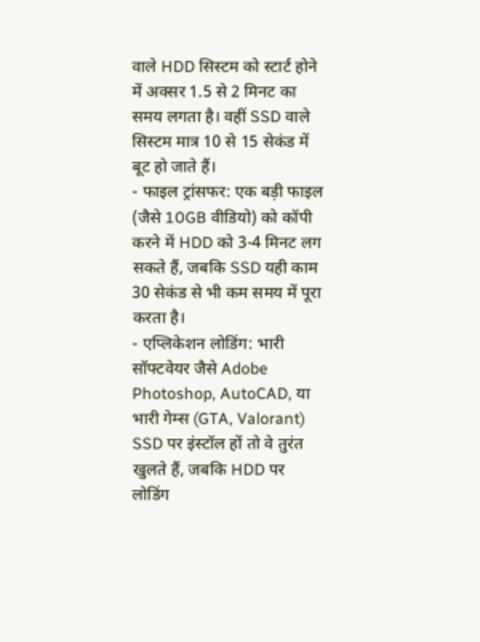वाले HDD सिस्टम को स्टार्ट होने में अक्सर 1.5 से 2 मिनट का समय लगता है। वहीं SSD वाले सिस्टम मात्र 10 से 15 सेकंड में बूट हो जाते हैं।
- फाइल ट्रांसफर: एक बड़ी फाइल (जैसे 10GB वीडियो) को कॉपी करने में HDD को 3-4 मिनट लग सकते हैं, जबकि SSD यही काम 30 सेकंड से भी कम समय में पूरा करता है।
- एप्लिकेशन लोडिंग: भारी सॉफ्टवेयर जैसे Adobe Photoshop, AutoCAD, या भारी गेम्स (GTA, Valorant) SSD पर इंस्टॉल हों तो वे तुरंत खुलते हैं, जबकि HDD पर लोडिंग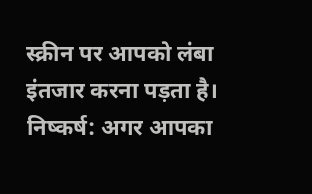स्क्रीन पर आपको लंबा इंतजार करना पड़ता है।
निष्कर्ष: अगर आपका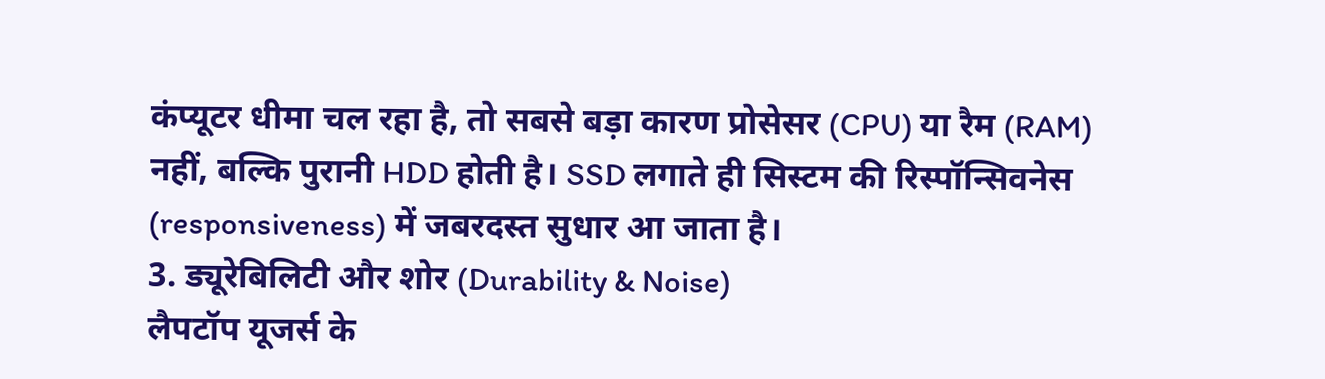कंप्यूटर धीमा चल रहा है, तो सबसे बड़ा कारण प्रोसेसर (CPU) या रैम (RAM) नहीं, बल्कि पुरानी HDD होती है। SSD लगाते ही सिस्टम की रिस्पॉन्सिवनेस (responsiveness) में जबरदस्त सुधार आ जाता है।
3. ड्यूरेबिलिटी और शोर (Durability & Noise)
लैपटॉप यूजर्स के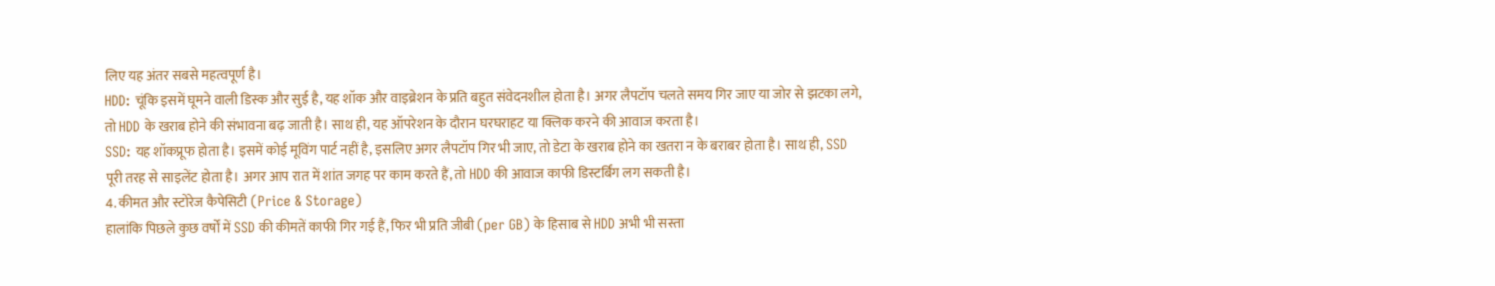लिए यह अंतर सबसे महत्वपूर्ण है।
HDD: चूंकि इसमें घूमने वाली डिस्क और सुई है, यह शॉक और वाइब्रेशन के प्रति बहुत संवेदनशील होता है। अगर लैपटॉप चलते समय गिर जाए या जोर से झटका लगे, तो HDD के खराब होने की संभावना बढ़ जाती है। साथ ही, यह ऑपरेशन के दौरान घरघराहट या क्लिक करने की आवाज करता है।
SSD: यह शॉकप्रूफ होता है। इसमें कोई मूविंग पार्ट नहीं है, इसलिए अगर लैपटॉप गिर भी जाए, तो डेटा के खराब होने का खतरा न के बराबर होता है। साथ ही, SSD पूरी तरह से साइलेंट होता है। अगर आप रात में शांत जगह पर काम करते हैं, तो HDD की आवाज काफी डिस्टर्बिंग लग सकती है।
4. कीमत और स्टोरेज कैपेसिटी (Price & Storage)
हालांकि पिछले कुछ वर्षों में SSD की कीमतें काफी गिर गई हैं, फिर भी प्रति जीबी (per GB) के हिसाब से HDD अभी भी सस्ता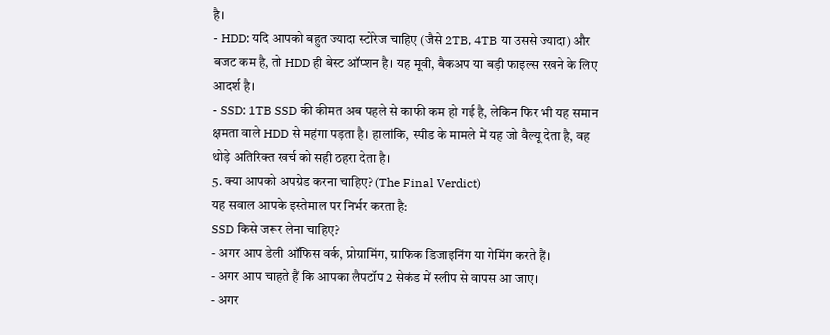है।
- HDD: यदि आपको बहुत ज्यादा स्टोरेज चाहिए (जैसे 2TB, 4TB या उससे ज्यादा) और बजट कम है, तो HDD ही बेस्ट ऑप्शन है। यह मूवी, बैकअप या बड़ी फाइल्स रखने के लिए आदर्श है।
- SSD: 1TB SSD की कीमत अब पहले से काफी कम हो गई है, लेकिन फिर भी यह समान क्षमता वाले HDD से महंगा पड़ता है। हालांकि, स्पीड के मामले में यह जो वैल्यू देता है, वह थोड़े अतिरिक्त खर्च को सही ठहरा देता है।
5. क्या आपको अपग्रेड करना चाहिए? (The Final Verdict)
यह सवाल आपके इस्तेमाल पर निर्भर करता है:
SSD किसे जरूर लेना चाहिए?
- अगर आप डेली ऑफिस वर्क, प्रोग्रामिंग, ग्राफिक डिजाइनिंग या गेमिंग करते हैं।
- अगर आप चाहते हैं कि आपका लैपटॉप 2 सेकंड में स्लीप से वापस आ जाए।
- अगर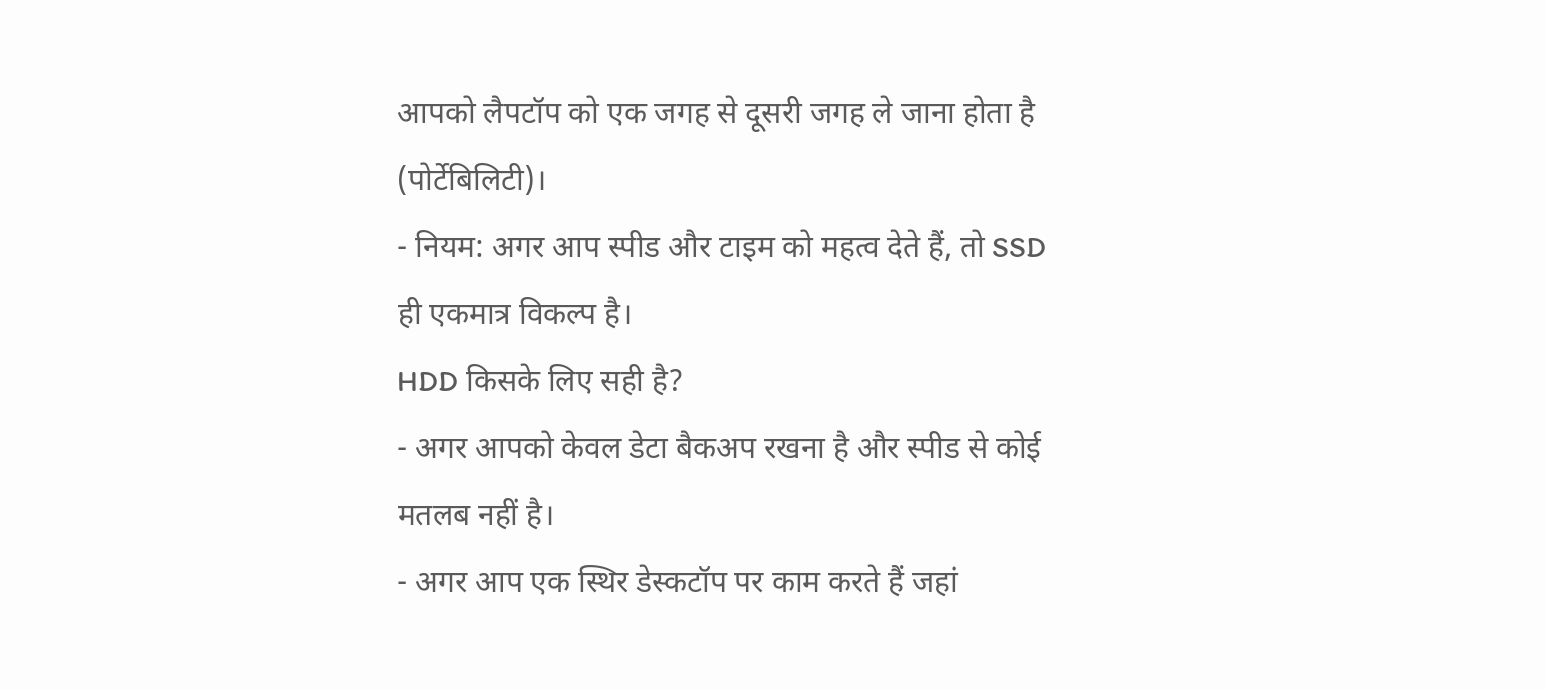आपको लैपटॉप को एक जगह से दूसरी जगह ले जाना होता है (पोर्टेबिलिटी)।
- नियम: अगर आप स्पीड और टाइम को महत्व देते हैं, तो SSD ही एकमात्र विकल्प है।
HDD किसके लिए सही है?
- अगर आपको केवल डेटा बैकअप रखना है और स्पीड से कोई मतलब नहीं है।
- अगर आप एक स्थिर डेस्कटॉप पर काम करते हैं जहां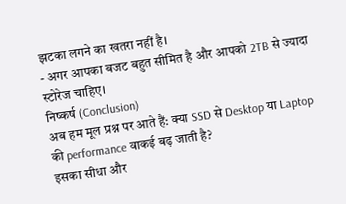झटका लगने का खतरा नहीं है।
- अगर आपका बजट बहुत सीमित है और आपको 2TB से ज्यादा स्टोरेज चाहिए।
निष्कर्ष (Conclusion)
अब हम मूल प्रश्न पर आते हैं: क्या SSD से Desktop या Laptop की performance वाकई बढ़ जाती है?
इसका सीधा और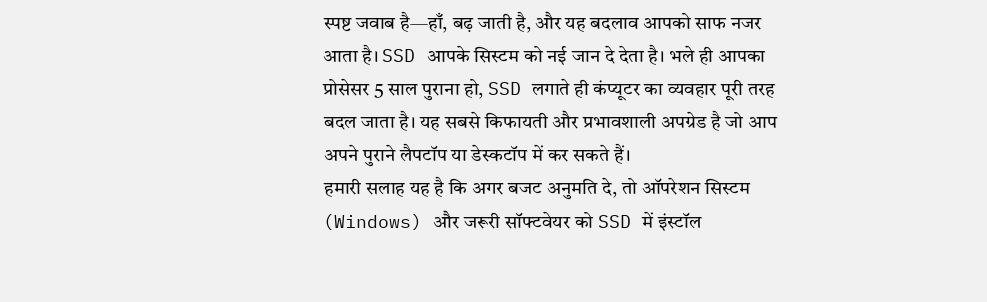स्पष्ट जवाब है—हाँ, बढ़ जाती है, और यह बदलाव आपको साफ नजर आता है। SSD आपके सिस्टम को नई जान दे देता है। भले ही आपका प्रोसेसर 5 साल पुराना हो, SSD लगाते ही कंप्यूटर का व्यवहार पूरी तरह बदल जाता है। यह सबसे किफायती और प्रभावशाली अपग्रेड है जो आप अपने पुराने लैपटॉप या डेस्कटॉप में कर सकते हैं।
हमारी सलाह यह है कि अगर बजट अनुमति दे, तो ऑपरेशन सिस्टम (Windows) और जरूरी सॉफ्टवेयर को SSD में इंस्टॉल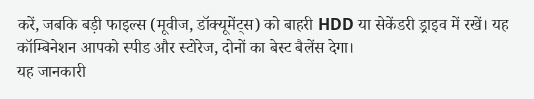करें, जबकि बड़ी फाइल्स (मूवीज, डॉक्यूमेंट्स) को बाहरी HDD या सेकेंडरी ड्राइव में रखें। यह कॉम्बिनेशन आपको स्पीड और स्टोरेज, दोनों का बेस्ट बैलेंस देगा।
यह जानकारी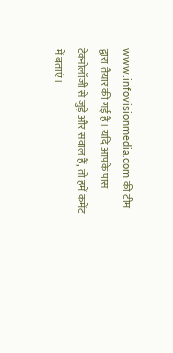www.infovisionmedia.com की टीम द्वारा तैयार की गई है। यदि आपके पास टेक्नोलॉजी से जुड़े और सवाल हैं, तो हमें कमेंट में बताएं।